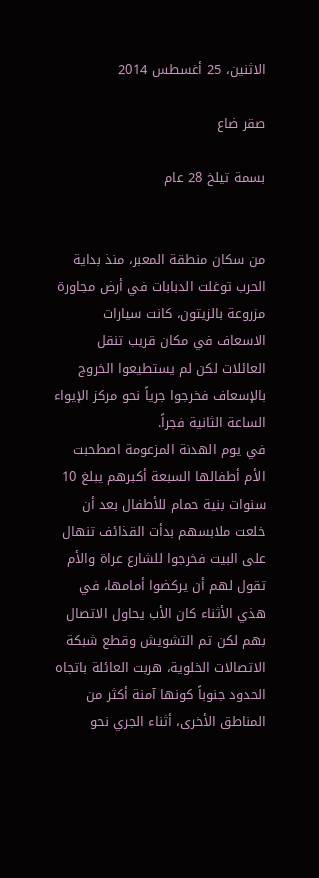الاثنين، 25 أغسطس 2014

صقر ضاع

بسمة تيلخ 28 عام


من سكان منطقة المعبر، منذ بداية الحرب توغلت الدبابات في أرض مجاورة مزروعة بالزيتون، كانت سيارات الاسعاف في مكان قريب تنقل العائلات لكن لم يستطيعوا الخروج بالإسعاف فخرجوا جرياً نحو مركز الإيواء الساعة الثانية فجراً.
في يوم الهدنة المزعومة اصطحبت الأم أطفالها السبعة أكبرهم يبلغ 10 سنوات بنية حمام للأطفال بعد أن خلعت ملابسهم بدأت القذائف تنهال على البيت فخرجوا للشارع عراة والأم تقول لهم أن يركضوا أمامها، في هذي الأثناء كان الأب يحاول الاتصال بهم لكن تم التشويش وقطع شبكة الاتصالات الخلوية، هربت العائلة باتجاه الحدود جنوباً كونها آمنة أكثر من المناطق الأخرى، أثناء الجري نحو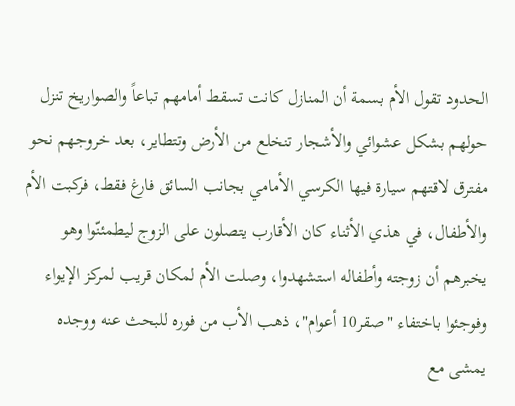الحدود تقول الأم بسمة أن المنازل كانت تسقط أمامهم تباعاً والصواريخ تنزل حولهم بشكل عشوائي والأشجار تنخلع من الأرض وتتطاير، بعد خروجهم نحو مفترق لاقتهم سيارة فيها الكرسي الأمامي بجانب السائق فارغ فقط، فركبت الأم والأطفال، في هذي الأثناء كان الأقارب يتصلون على الزوج ليطمئنّوا وهو يخبرهم أن زوجته وأطفاله استشهدوا، وصلت الأم لمكان قريب لمركز الإيواء وفوجئوا باختفاء "صقر10 أعوام"، ذهب الأب من فوره للبحث عنه ووجده يمشى مع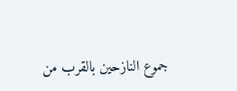جموع النازحين بالقرب من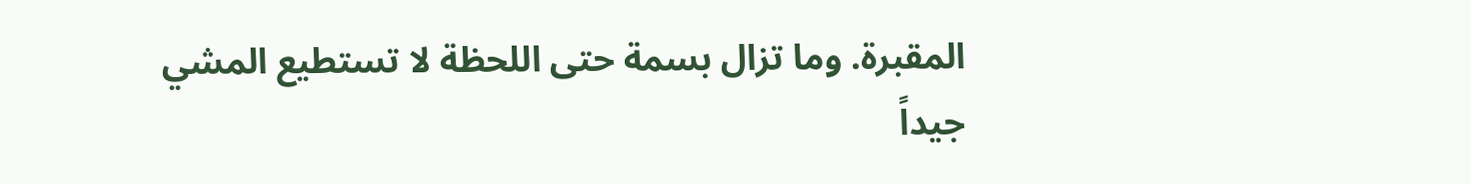المقبرة. وما تزال بسمة حتى اللحظة لا تستطيع المشي جيداً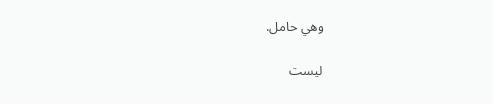وهي حامل.

ليست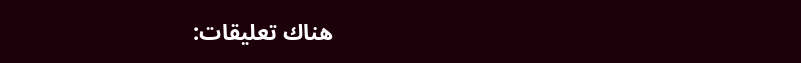هناك تعليقات: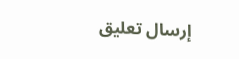إرسال تعليق